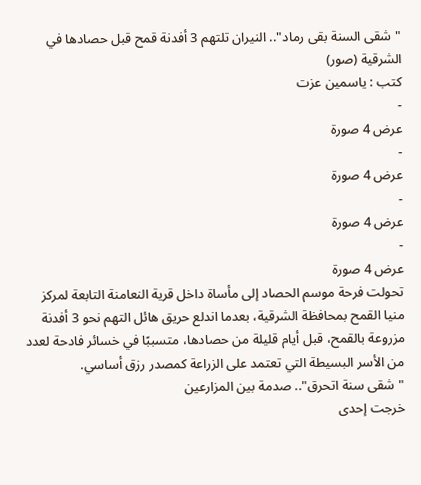"شقى السنة بقى رماد".. النيران تلتهم 3 أفدنة قمح قبل حصادها في الشرقية (صور)
كتب : ياسمين عزت
-
عرض 4 صورة
-
عرض 4 صورة
-
عرض 4 صورة
-
عرض 4 صورة
تحولت فرحة موسم الحصاد إلى مأساة داخل قرية النعامنة التابعة لمركز منيا القمح بمحافظة الشرقية، بعدما اندلع حريق هائل التهم نحو 3 أفدنة مزروعة بالقمح، قبل أيام قليلة من حصادها، متسببًا في خسائر فادحة لعدد من الأسر البسيطة التي تعتمد على الزراعة كمصدر رزق أساسي.
"شقى سنة اتحرق".. صدمة بين المزارعين
خرجت إحدى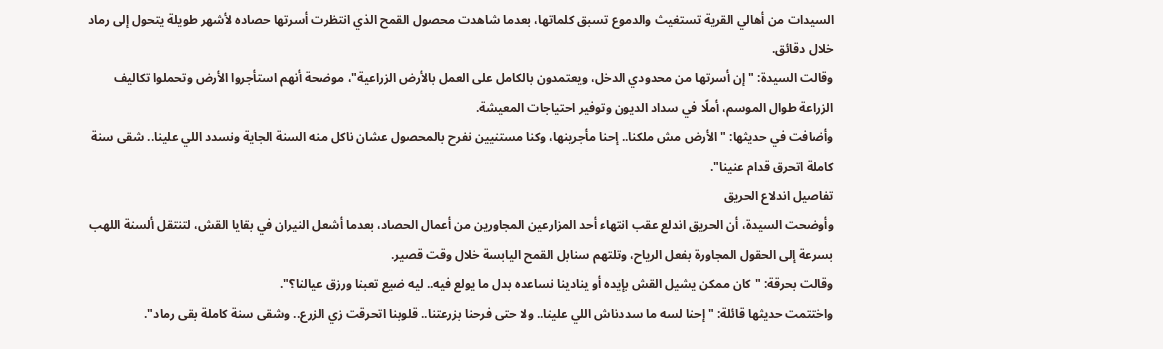السيدات من أهالي القرية تستغيث والدموع تسبق كلماتها، بعدما شاهدت محصول القمح الذي انتظرت أسرتها حصاده لأشهر طويلة يتحول إلى رماد خلال دقائق.
وقالت السيدة: "إن أسرتها من محدودي الدخل، ويعتمدون بالكامل على العمل بالأرض الزراعية"، موضحة أنهم استأجروا الأرض وتحملوا تكاليف الزراعة طوال الموسم، أملًا في سداد الديون وتوفير احتياجات المعيشة.
وأضافت في حديثها: "الأرض مش ملكنا.. إحنا مأجرينها، وكنا مستنيين نفرح بالمحصول عشان ناكل منه السنة الجاية ونسدد اللي علينا.. شقى سنة كاملة اتحرق قدام عنينا".
تفاصيل اندلاع الحريق
وأوضحت السيدة، أن الحريق اندلع عقب انتهاء أحد المزارعين المجاورين من أعمال الحصاد، بعدما أشعل النيران في بقايا القش، لتنتقل ألسنة اللهب بسرعة إلى الحقول المجاورة بفعل الرياح، وتلتهم سنابل القمح اليابسة خلال وقت قصير.
وقالت بحرقة: "كان ممكن يشيل القش بإيده أو ينادينا نساعده بدل ما يولع فيه.. ليه ضيع تعبنا ورزق عيالنا؟".
واختتمت حديثها قائلة: "إحنا لسه ما سددناش اللي علينا.. ولا حتى فرحنا بزرعتنا.. قلوبنا اتحرقت زي الزرع.. وشقى سنة كاملة بقى رماد".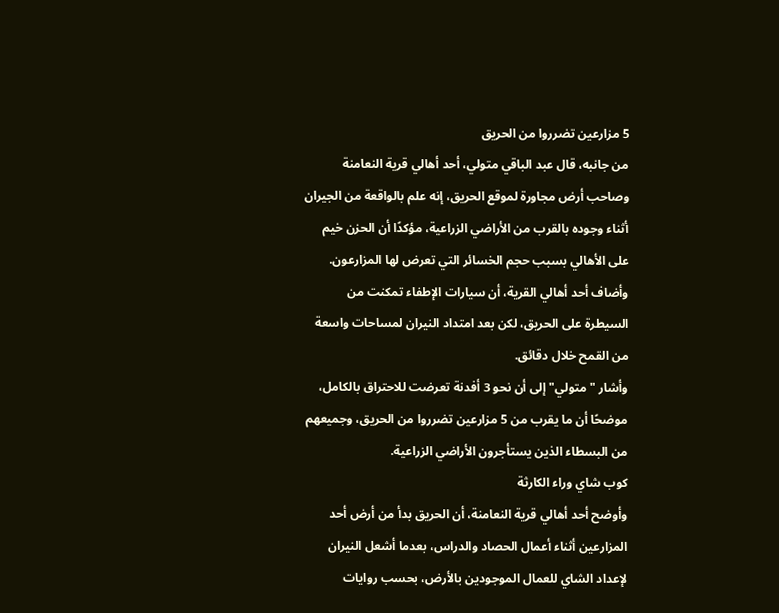5 مزارعين تضرروا من الحريق
من جانبه، قال عبد الباقي متولي، أحد أهالي قرية النعامنة وصاحب أرض مجاورة لموقع الحريق، إنه علم بالواقعة من الجيران أثناء وجوده بالقرب من الأراضي الزراعية، مؤكدًا أن الحزن خيم على الأهالي بسبب حجم الخسائر التي تعرض لها المزارعون.
وأضاف أحد أهالي القرية، أن سيارات الإطفاء تمكنت من السيطرة على الحريق، لكن بعد امتداد النيران لمساحات واسعة من القمح خلال دقائق.
وأشار "متولي" إلى أن نحو 3 أفدنة تعرضت للاحتراق بالكامل، موضحًا أن ما يقرب من 5 مزارعين تضرروا من الحريق، وجميعهم من البسطاء الذين يستأجرون الأراضي الزراعية.
كوب شاي وراء الكارثة
وأوضح أحد أهالي قرية النعامنة، أن الحريق بدأ من أرض أحد المزارعين أثناء أعمال الحصاد والدراس، بعدما أشعل النيران لإعداد الشاي للعمال الموجودين بالأرض، بحسب روايات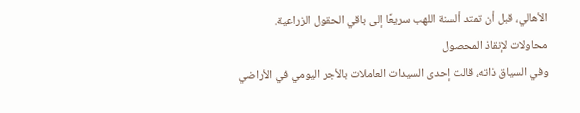الأهالي، قبل أن تمتد ألسنة اللهب سريعًا إلى باقي الحقول الزراعية.
محاولات لإنقاذ المحصول
وفي السياق ذاته، قالت إحدى السيدات العاملات بالأجر اليومي في الأراضي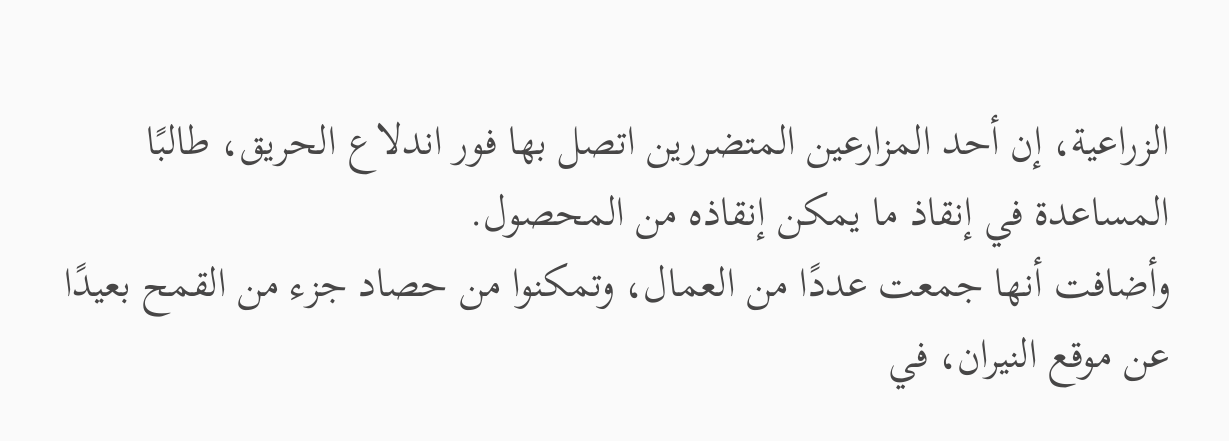الزراعية، إن أحد المزارعين المتضررين اتصل بها فور اندلاع الحريق، طالبًا المساعدة في إنقاذ ما يمكن إنقاذه من المحصول.
وأضافت أنها جمعت عددًا من العمال، وتمكنوا من حصاد جزء من القمح بعيدًا عن موقع النيران، في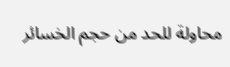محاولة للحد من حجم الخسائر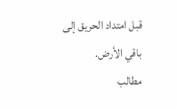قبل امتداد الحريق إلى باقي الأرض.
مطالب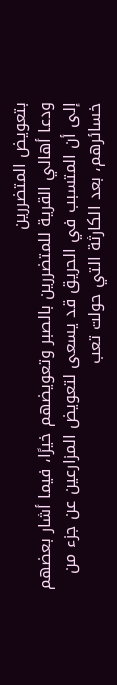بتعويض المتضررين
ودعا أهالي القرية للمتضررين بالصبر وتعويضهم خيرًا، فيما أشار بعضهم إلى أن المتسبب في الحريق قد يسعى لتعويض المزارعين عن جزء من خسائرهم، بعد الكارثة التي حولت تعب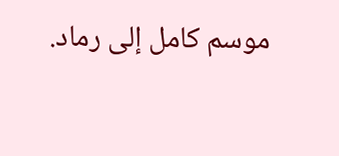موسم كامل إلى رماد.